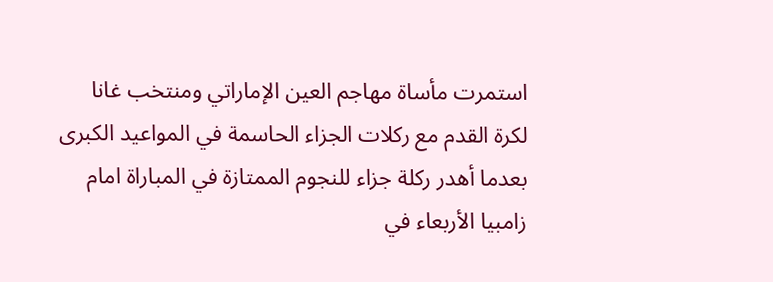استمرت مأساة مهاجم العين الإماراتي ومنتخب غانا لكرة القدم مع ركلات الجزاء الحاسمة في المواعيد الكبرى بعدما أهدر ركلة جزاء للنجوم الممتازة في المباراة امام زامبيا الأربعاء في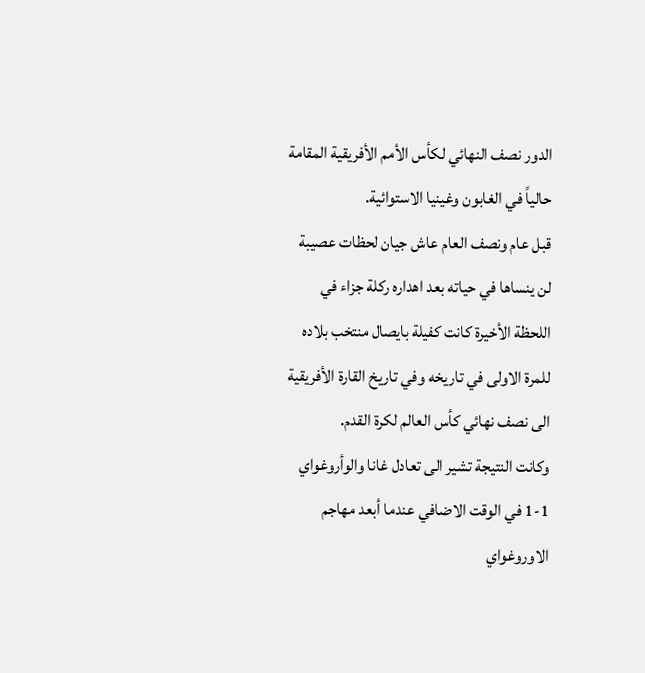الدور نصف النهائي لكأس الأمم الأفريقية المقامة حالياً في الغابون وغينيا الاستوائية.
قبل عام ونصف العام عاش جيان لحظات عصيبة لن ينساها في حياته بعد اهداره ركلة جزاء في اللحظة الأخيرة كانت كفيلة بايصال منتخب بلاده للمرة الاولى في تاريخه وفي تاريخ القارة الأفريقية الى نصف نهائي كأس العالم لكرة القدم.
وكانت النتيجة تشير الى تعادل غانا والوأروغواي 1-1 في الوقت الاضافي عندما أبعد مهاجم الاوروغواي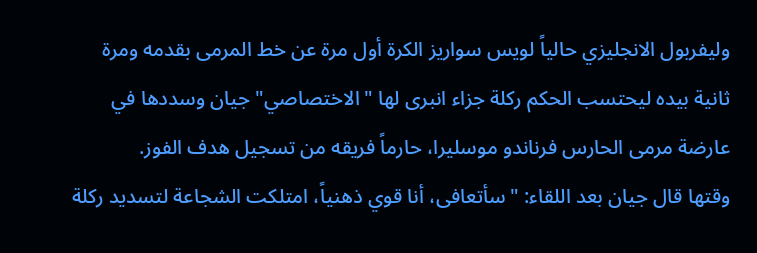وليفربول الانجليزي حالياً لويس سواريز الكرة أول مرة عن خط المرمى بقدمه ومرة ثانية بيده ليحتسب الحكم ركلة جزاء انبرى لها "الاختصاصي" جيان وسددها في عارضة مرمى الحارس فرناندو موسليرا، حارماً فريقه من تسجيل هدف الفوز.
وقتها قال جيان بعد اللقاء: "سأتعافى، أنا قوي ذهنياً، امتلكت الشجاعة لتسديد ركلة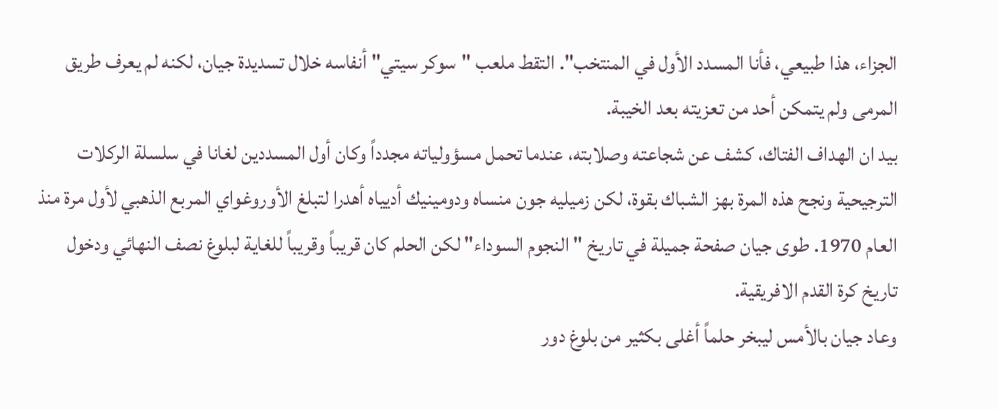الجزاء، هذا طبيعي، فأنا المسدد الأول في المنتخب". التقط ملعب "سوكر سيتي" أنفاسه خلال تسديدة جيان، لكنه لم يعرف طريق المرمى ولم يتمكن أحد من تعزيته بعد الخيبة.
بيد ان الهداف الفتاك، كشف عن شجاعته وصلابته، عندما تحمل مسؤولياته مجدداً وكان أول المسددين لغانا في سلسلة الركلات الترجيحية ونجح هذه المرة بهز الشباك بقوة، لكن زميليه جون منساه ودومينيك أديياه أهدرا لتبلغ الأوروغواي المربع الذهبي لأول مرة منذ العام 1970. طوى جيان صفحة جميلة في تاريخ "النجوم السوداء" لكن الحلم كان قريباً وقريباً للغاية لبلوغ نصف النهائي ودخول تاريخ كرة القدم الافريقية.
وعاد جيان بالأمس ليبخر حلماً أغلى بكثير من بلوغ دور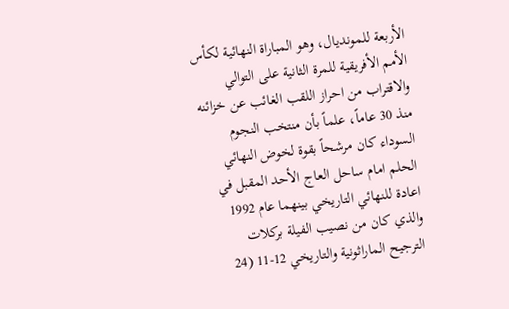الأربعة للمونديال، وهو المباراة النهائية لكأس الأمم الأفريقية للمرة الثانية على التوالي والاقتراب من احراز اللقب الغائب عن خزائنه منذ 30 عاماً، علماً بأن منتخب النجوم السوداء كان مرشحاً بقوة لخوض النهائي الحلم امام ساحل العاج الأحد المقبل في اعادة للنهائي التاريخي بينهما عام 1992 والذي كان من نصيب الفيلة بركلات الترجيح الماراثونية والتاريخي 12-11 (24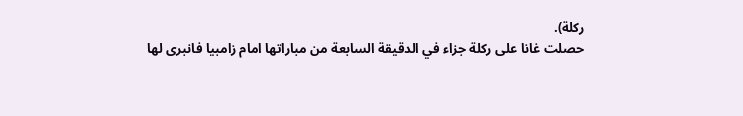ركلة).
حصلت غانا على ركلة جزاء في الدقيقة السابعة من مباراتها امام زامبيا فانبرى لها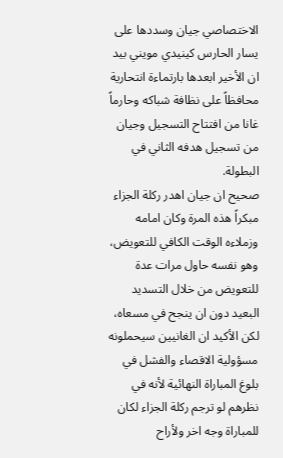الاختصاصي جيان وسددها على يسار الحارس كينيدي مويني بيد ان الأخير ابعدها بارتماءة انتحارية محافظاً على نظافة شباكه وحارماً غانا من افتتاح التسجيل وجيان من تسجيل هدفه الثاني في البطولة.
صحيح ان جيان اهدر ركلة الجزاء مبكراً هذه المرة وكان امامه وزملاءه الوقت الكافي للتعويض، وهو نفسه حاول مرات عدة للتعويض من خلال التسديد البعيد دون ان ينجح في مسعاه، لكن الأكيد ان الغانيين سيحملونه مسؤولية الاقصاء والفشل في بلوغ المباراة النهائية لأنه في نظرهم لو ترجم ركلة الجزاء لكان للمباراة وجه اخر ولأراح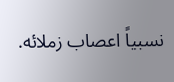نسبياً اعصاب زملائه.